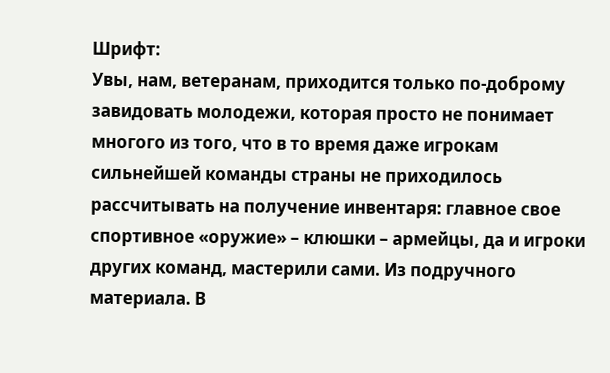Шрифт:
Увы, нам, ветеранам, приходится только по-доброму завидовать молодежи, которая просто не понимает многого из того, что в то время даже игрокам сильнейшей команды страны не приходилось рассчитывать на получение инвентаря: главное свое спортивное «оружие» – клюшки – армейцы, да и игроки других команд, мастерили сами. Из подручного материала. В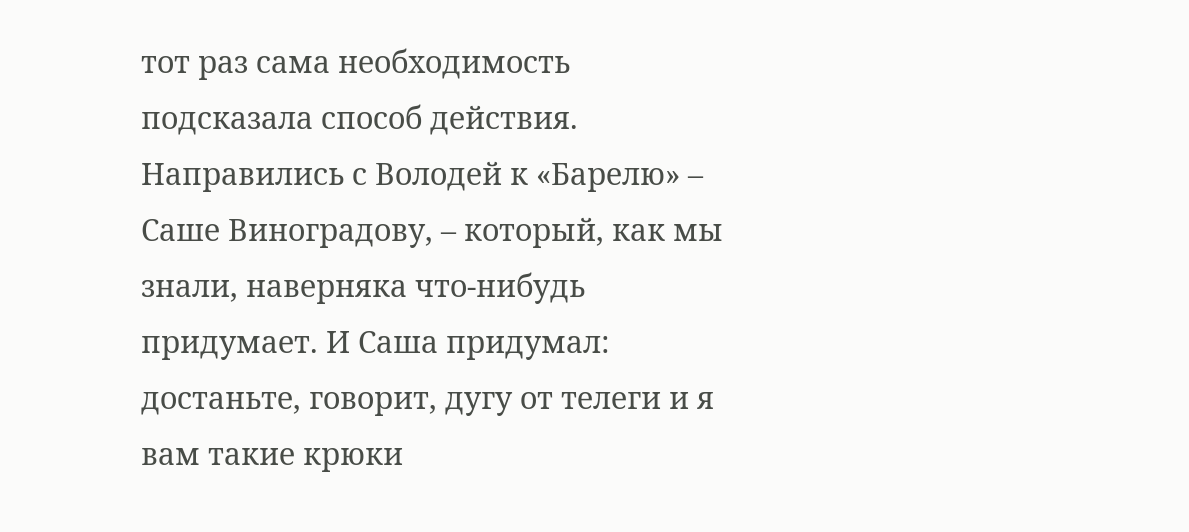тот раз сама необходимость подсказала способ действия. Направились с Володей к «Барелю» – Саше Виноградову, – который, как мы знали, наверняка что-нибудь придумает. И Саша придумал: достаньте, говорит, дугу от телеги и я вам такие крюки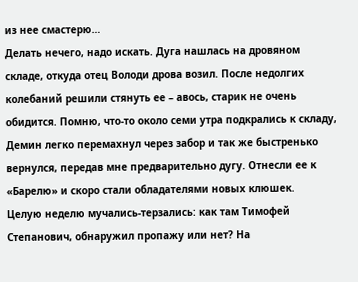из нее смастерю…
Делать нечего, надо искать. Дуга нашлась на дровяном складе, откуда отец Володи дрова возил. После недолгих колебаний решили стянуть ее – авось, старик не очень обидится. Помню, что-то около семи утра подкрались к складу, Демин легко перемахнул через забор и так же быстренько вернулся, передав мне предварительно дугу. Отнесли ее к «Барелю» и скоро стали обладателями новых клюшек.
Целую неделю мучались-терзались: как там Тимофей Степанович, обнаружил пропажу или нет? На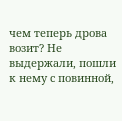чем теперь дрова возит? Не выдержали, пошли к нему с повинной,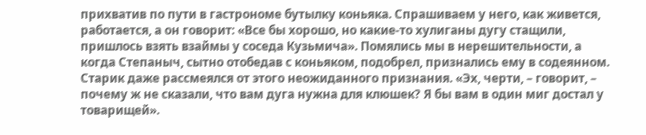прихватив по пути в гастрономе бутылку коньяка. Спрашиваем у него, как живется, работается, а он говорит: «Все бы хорошо, но какие-то хулиганы дугу стащили, пришлось взять взаймы у соседа Кузьмича». Помялись мы в нерешительности, а когда Степаныч, сытно отобедав с коньяком, подобрел, признались ему в содеянном. Старик даже рассмеялся от этого неожиданного признания. «Эх, черти, – говорит, – почему ж не сказали, что вам дуга нужна для клюшек? Я бы вам в один миг достал у товарищей».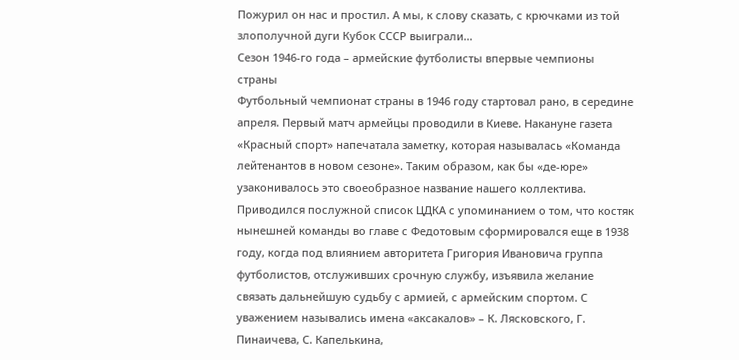Пожурил он нас и простил. А мы, к слову сказать, с крючками из той злополучной дуги Кубок СССР выиграли…
Сезон 1946-го года – армейские футболисты впервые чемпионы страны
Футбольный чемпионат страны в 1946 году стартовал рано, в середине апреля. Первый матч армейцы проводили в Киеве. Накануне газета «Красный спорт» напечатала заметку, которая называлась «Команда лейтенантов в новом сезоне». Таким образом, как бы «де-юре» узаконивалось это своеобразное название нашего коллектива. Приводился послужной список ЦДКА с упоминанием о том, что костяк нынешней команды во главе с Федотовым сформировался еще в 1938 году, когда под влиянием авторитета Григория Ивановича группа футболистов, отслуживших срочную службу, изъявила желание связать дальнейшую судьбу с армией, с армейским спортом. С уважением назывались имена «аксакалов» – К. Лясковского, Г. Пинаичева, С. Капелькина,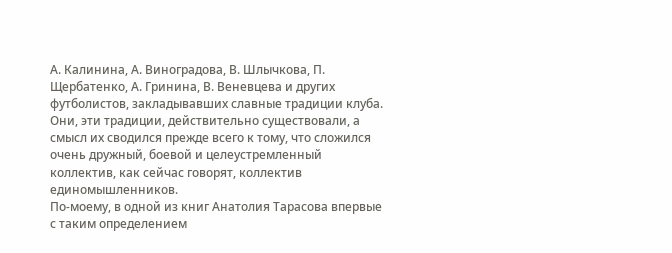А. Калинина, А. Виноградова, В. Шлычкова, П. Щербатенко, А. Гринина, В. Веневцева и других футболистов, закладывавших славные традиции клуба. Они, эти традиции, действительно существовали, а смысл их сводился прежде всего к тому, что сложился очень дружный, боевой и целеустремленный коллектив, как сейчас говорят, коллектив единомышленников.
По-моему, в одной из книг Анатолия Тарасова впервые с таким определением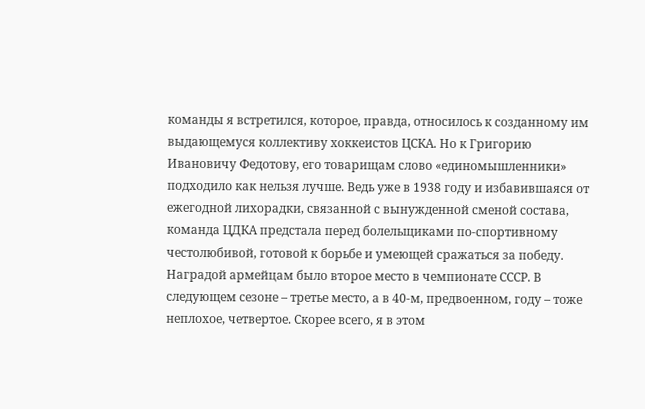команды я встретился, которое, правда, относилось к созданному им выдающемуся коллективу хоккеистов ЦСКА. Но к Григорию Ивановичу Федотову, его товарищам слово «единомышленники» подходило как нельзя лучше. Ведь уже в 1938 году и избавившаяся от ежегодной лихорадки, связанной с вынужденной сменой состава, команда ЦДКА предстала перед болельщиками по-спортивному честолюбивой, готовой к борьбе и умеющей сражаться за победу. Наградой армейцам было второе место в чемпионате СССР. В следующем сезоне – третье место, а в 40-м, предвоенном, году – тоже неплохое, четвертое. Скорее всего, я в этом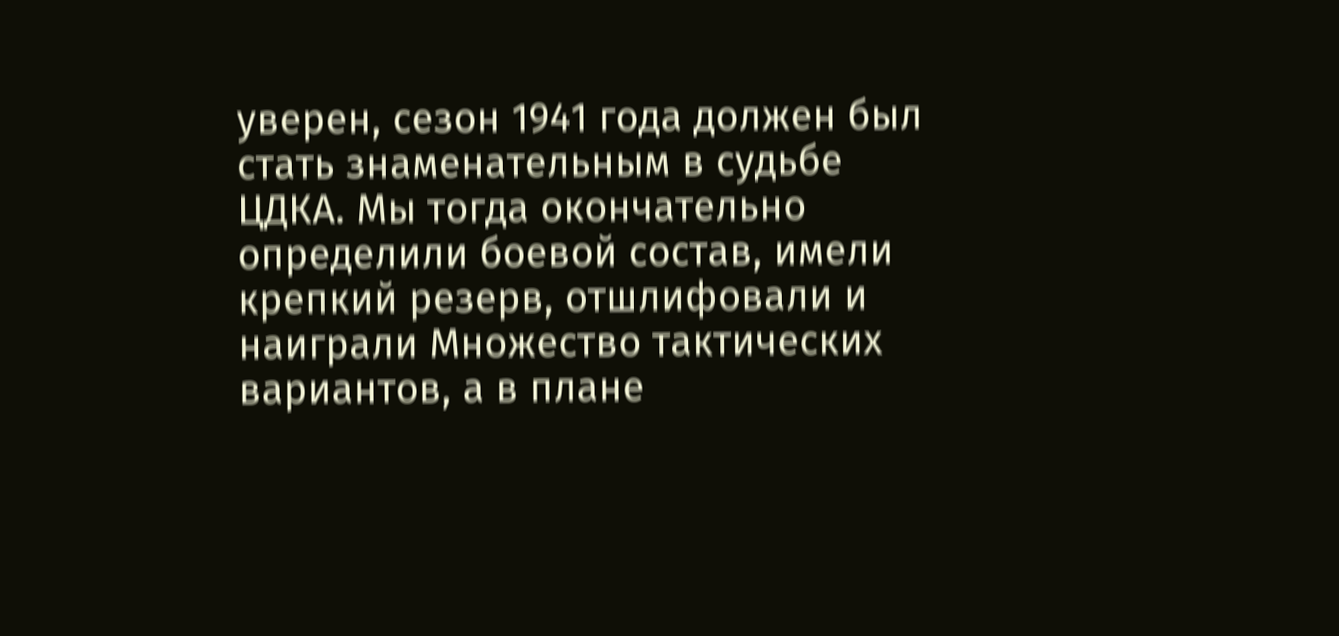уверен, сезон 1941 года должен был стать знаменательным в судьбе ЦДКА. Мы тогда окончательно определили боевой состав, имели крепкий резерв, отшлифовали и наиграли Множество тактических вариантов, а в плане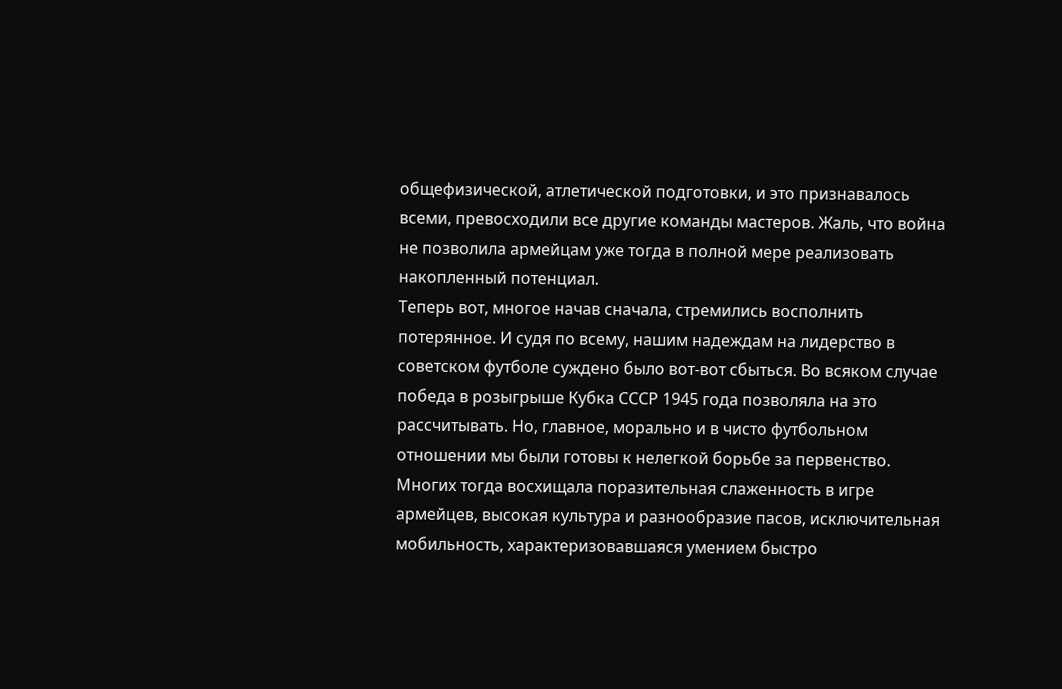общефизической, атлетической подготовки, и это признавалось всеми, превосходили все другие команды мастеров. Жаль, что война не позволила армейцам уже тогда в полной мере реализовать накопленный потенциал.
Теперь вот, многое начав сначала, стремились восполнить потерянное. И судя по всему, нашим надеждам на лидерство в советском футболе суждено было вот-вот сбыться. Во всяком случае победа в розыгрыше Кубка СССР 1945 года позволяла на это рассчитывать. Но, главное, морально и в чисто футбольном отношении мы были готовы к нелегкой борьбе за первенство.
Многих тогда восхищала поразительная слаженность в игре армейцев, высокая культура и разнообразие пасов, исключительная мобильность, характеризовавшаяся умением быстро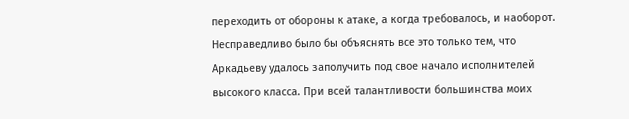переходить от обороны к атаке, а когда требовалось, и наоборот. Несправедливо было бы объяснять все это только тем, что Аркадьеву удалось заполучить под свое начало исполнителей высокого класса. При всей талантливости большинства моих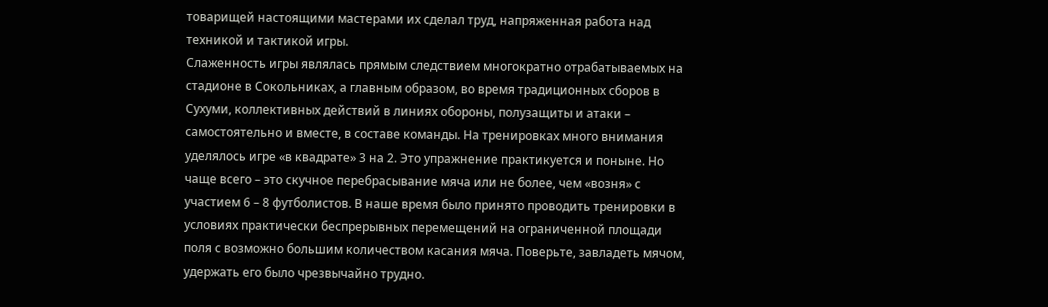товарищей настоящими мастерами их сделал труд, напряженная работа над техникой и тактикой игры.
Слаженность игры являлась прямым следствием многократно отрабатываемых на стадионе в Сокольниках, а главным образом, во время традиционных сборов в Сухуми, коллективных действий в линиях обороны, полузащиты и атаки – самостоятельно и вместе, в составе команды. На тренировках много внимания уделялось игре «в квадрате» 3 на 2. Это упражнение практикуется и поныне. Но чаще всего – это скучное перебрасывание мяча или не более, чем «возня» с участием 6 – 8 футболистов. В наше время было принято проводить тренировки в условиях практически беспрерывных перемещений на ограниченной площади поля с возможно большим количеством касания мяча. Поверьте, завладеть мячом, удержать его было чрезвычайно трудно.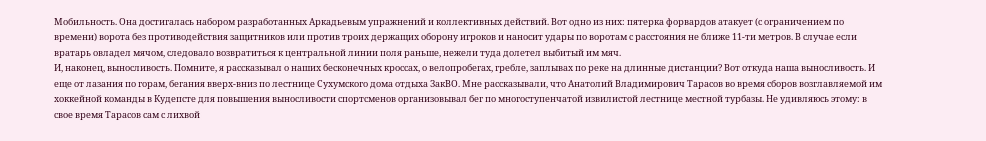Мобильность. Она достигалась набором разработанных Аркадьевым упражнений и коллективных действий. Вот одно из них: пятерка форвардов атакует (с ограничением по времени) ворота без противодействия защитников или против троих держащих оборону игроков и наносит удары по воротам с расстояния не ближе 11-ти метров. В случае если вратарь овладел мячом, следовало возвратиться к центральной линии поля раньше, нежели туда долетел выбитый им мяч.
И, наконец, выносливость. Помните, я рассказывал о наших бесконечных кроссах, о велопробегах, гребле, заплывах по реке на длинные дистанции? Вот откуда наша выносливость. И еще от лазания по горам, бегания вверх-вниз по лестнице Сухумского дома отдыха ЗакВО. Мне рассказывали, что Анатолий Владимирович Тарасов во время сборов возглавляемой им хоккейной команды в Кудепсте для повышения выносливости спортсменов организовывал бег по многоступенчатой извилистой лестнице местной турбазы. Не удивляюсь этому: в свое время Тарасов сам с лихвой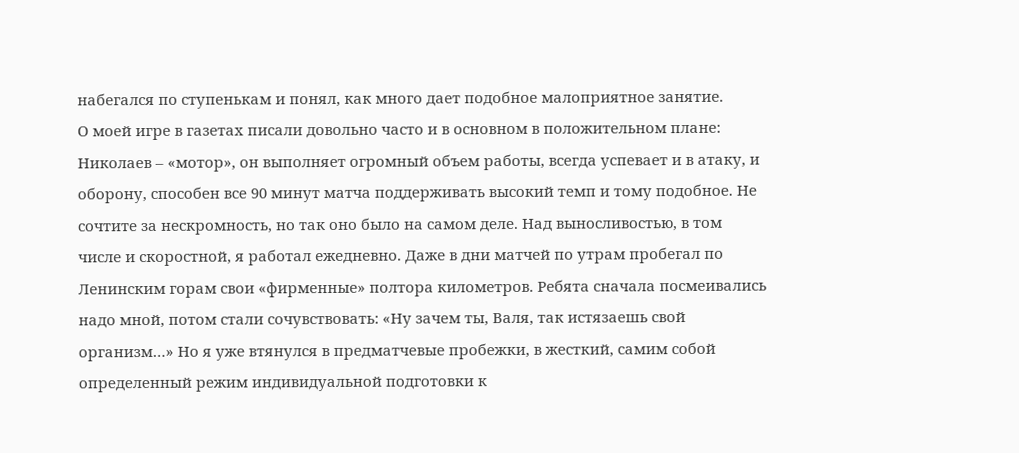набегался по ступенькам и понял, как много дает подобное малоприятное занятие.
О моей игре в газетах писали довольно часто и в основном в положительном плане: Николаев – «мотор», он выполняет огромный объем работы, всегда успевает и в атаку, и оборону, способен все 90 минут матча поддерживать высокий темп и тому подобное. Не сочтите за нескромность, но так оно было на самом деле. Над выносливостью, в том числе и скоростной, я работал ежедневно. Даже в дни матчей по утрам пробегал по Ленинским горам свои «фирменные» полтора километров. Ребята сначала посмеивались надо мной, потом стали сочувствовать: «Ну зачем ты, Валя, так истязаешь свой организм…» Но я уже втянулся в предматчевые пробежки, в жесткий, самим собой определенный режим индивидуальной подготовки к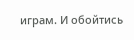играм. И обойтись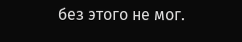без этого не мог.